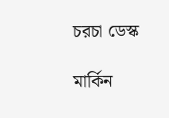চরচা ডেস্ক

মার্কিন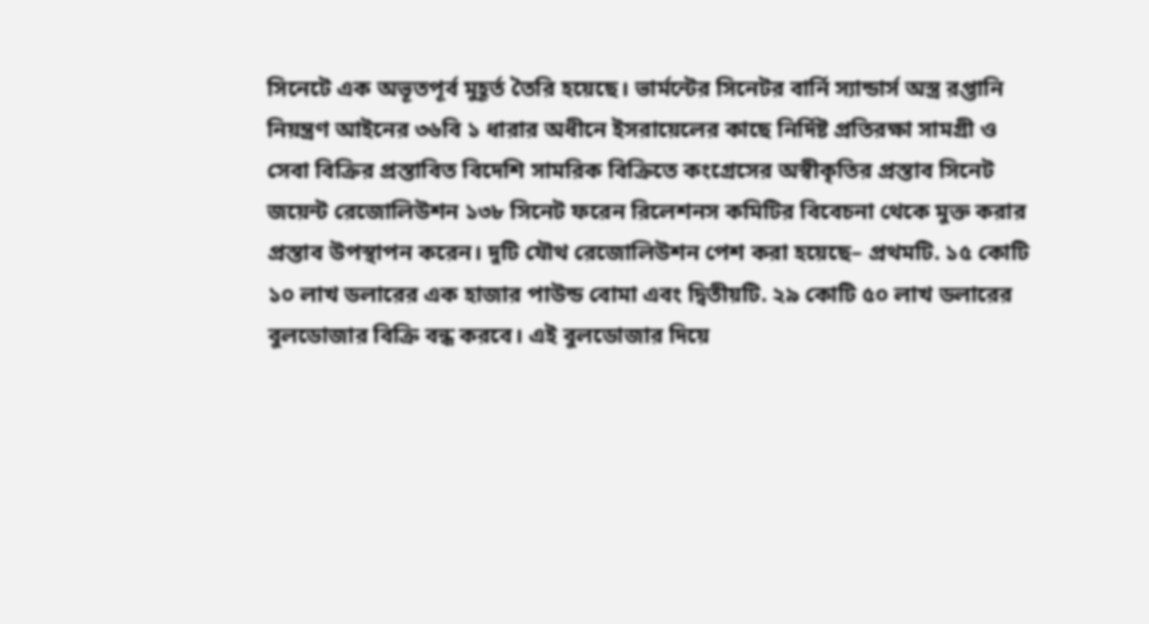সিনেটে এক অভূতপূর্ব মুহূর্ত তৈরি হয়েছে। ভার্মন্টের সিনেটর বার্নি স্যান্ডার্স অস্ত্র রপ্তানি নিয়ন্ত্রণ আইনের ৩৬বি ১ ধারার অধীনে ইসরায়েলের কাছে নির্দিষ্ট প্রতিরক্ষা সামগ্রী ও সেবা বিক্রির প্রস্তাবিত বিদেশি সামরিক বিক্রিতে কংগ্রেসের অস্বীকৃতির প্রস্তাব সিনেট জয়েন্ট রেজোলিউশন ১৩৮ সিনেট ফরেন রিলেশনস কমিটির বিবেচনা থেকে মুক্ত করার প্রস্তাব উপস্থাপন করেন। দুটি যৌথ রেজোলিউশন পেশ করা হয়েছে– প্রথমটি. ১৫ কোটি ১০ লাখ ডলারের এক হাজার পাউন্ড বোমা এবং দ্বিতীয়টি. ২৯ কোটি ৫০ লাখ ডলারের বুলডোজার বিক্রি বন্ধ করবে। এই বুলডোজার দিয়ে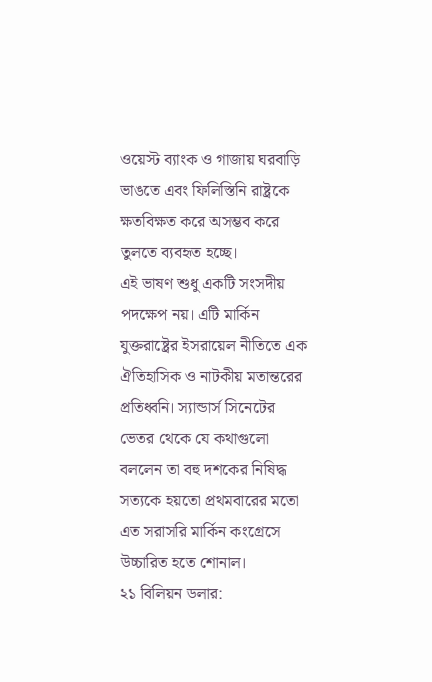ওয়েস্ট ব্যাংক ও গাজায় ঘরবাড়ি ভাঙতে এবং ফিলিস্তিনি রাষ্ট্রকে ক্ষতবিক্ষত করে অসম্ভব করে তুলতে ব্যবহৃত হচ্ছে।
এই ভাষণ শুধু একটি সংসদীয় পদক্ষেপ নয়। এটি মার্কিন যুক্তরাষ্ট্রের ইসরায়েল নীতিতে এক ঐতিহাসিক ও নাটকীয় মতান্তরের প্রতিধ্বনি। স্যান্ডার্স সিনেটের ভেতর থেকে যে কথাগুলো বললেন তা বহু দশকের নিষিদ্ধ সত্যকে হয়তো প্রথমবারের মতো এত সরাসরি মার্কিন কংগ্রেসে উচ্চারিত হতে শোনাল।
২১ বিলিয়ন ডলার: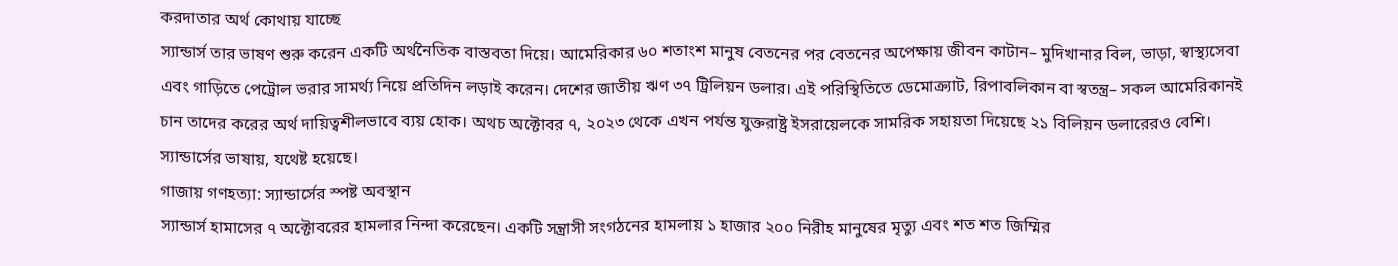করদাতার অর্থ কোথায় যাচ্ছে
স্যান্ডার্স তার ভাষণ শুরু করেন একটি অর্থনৈতিক বাস্তবতা দিয়ে। আমেরিকার ৬০ শতাংশ মানুষ বেতনের পর বেতনের অপেক্ষায় জীবন কাটান– মুদিখানার বিল, ভাড়া, স্বাস্থ্যসেবা এবং গাড়িতে পেট্রোল ভরার সামর্থ্য নিয়ে প্রতিদিন লড়াই করেন। দেশের জাতীয় ঋণ ৩৭ ট্রিলিয়ন ডলার। এই পরিস্থিতিতে ডেমোক্র্যাট, রিপাবলিকান বা স্বতন্ত্র– সকল আমেরিকানই চান তাদের করের অর্থ দায়িত্বশীলভাবে ব্যয় হোক। অথচ অক্টোবর ৭, ২০২৩ থেকে এখন পর্যন্ত যুক্তরাষ্ট্র ইসরায়েলকে সামরিক সহায়তা দিয়েছে ২১ বিলিয়ন ডলারেরও বেশি। স্যান্ডার্সের ভাষায়, যথেষ্ট হয়েছে।
গাজায় গণহত্যা: স্যান্ডার্সের স্পষ্ট অবস্থান
স্যান্ডার্স হামাসের ৭ অক্টোবরের হামলার নিন্দা করেছেন। একটি সন্ত্রাসী সংগঠনের হামলায় ১ হাজার ২০০ নিরীহ মানুষের মৃত্যু এবং শত শত জিম্মির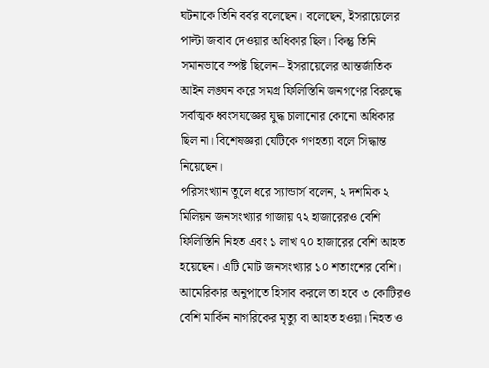ঘটনাকে তিনি বর্বর বলেছেন। বলেছেন, ইসরায়েলের পাল্টা জবাব দেওয়ার অধিকার ছিল। কিন্তু তিনি সমানভাবে স্পষ্ট ছিলেন– ইসরায়েলের আন্তর্জাতিক আইন লঙ্ঘন করে সমগ্র ফিলিস্তিনি জনগণের বিরুদ্ধে সর্বাত্মক ধ্বংসযজ্ঞের যুদ্ধ চালানোর কোনো অধিকার ছিল না। বিশেষজ্ঞরা যেটিকে গণহত্যা বলে সিদ্ধান্ত নিয়েছেন।
পরিসংখ্যান তুলে ধরে স্যান্ডার্স বলেন, ২ দশমিক ২ মিলিয়ন জনসংখ্যার গাজায় ৭২ হাজারেরও বেশি ফিলিস্তিনি নিহত এবং ১ লাখ ৭০ হাজারের বেশি আহত হয়েছেন। এটি মোট জনসংখ্যার ১০ শতাংশের বেশি। আমেরিকার অনুপাতে হিসাব করলে তা হবে ৩ কোটিরও বেশি মার্কিন নাগরিকের মৃত্যু বা আহত হওয়া। নিহত ও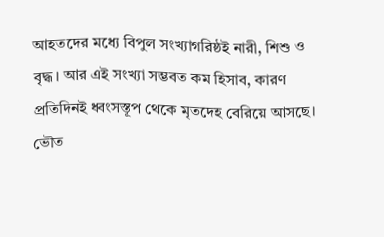আহতদের মধ্যে বিপুল সংখ্যাগরিষ্ঠই নারী, শিশু ও বৃদ্ধ। আর এই সংখ্যা সম্ভবত কম হিসাব, কারণ প্রতিদিনই ধ্বংসস্তূপ থেকে মৃতদেহ বেরিয়ে আসছে।
ভৌত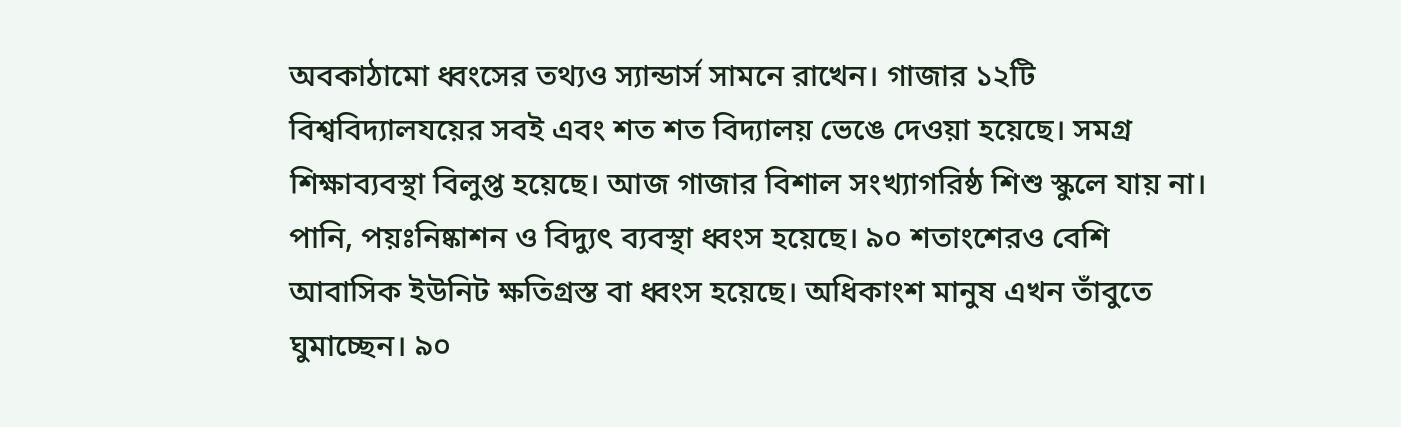অবকাঠামো ধ্বংসের তথ্যও স্যান্ডার্স সামনে রাখেন। গাজার ১২টি বিশ্ববিদ্যালযয়ের সবই এবং শত শত বিদ্যালয় ভেঙে দেওয়া হয়েছে। সমগ্র শিক্ষাব্যবস্থা বিলুপ্ত হয়েছে। আজ গাজার বিশাল সংখ্যাগরিষ্ঠ শিশু স্কুলে যায় না। পানি, পয়ঃনিষ্কাশন ও বিদ্যুৎ ব্যবস্থা ধ্বংস হয়েছে। ৯০ শতাংশেরও বেশি আবাসিক ইউনিট ক্ষতিগ্রস্ত বা ধ্বংস হয়েছে। অধিকাংশ মানুষ এখন তাঁবুতে ঘুমাচ্ছেন। ৯০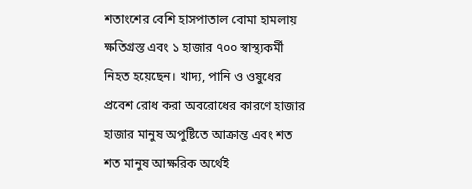শতাংশের বেশি হাসপাতাল বোমা হামলায় ক্ষতিগ্রস্ত এবং ১ হাজার ৭০০ স্বাস্থ্যকর্মী নিহত হয়েছেন। খাদ্য, পানি ও ওষুধের প্রবেশ রোধ করা অবরোধের কারণে হাজার হাজার মানুষ অপুষ্টিতে আক্রান্ত এবং শত শত মানুষ আক্ষরিক অর্থেই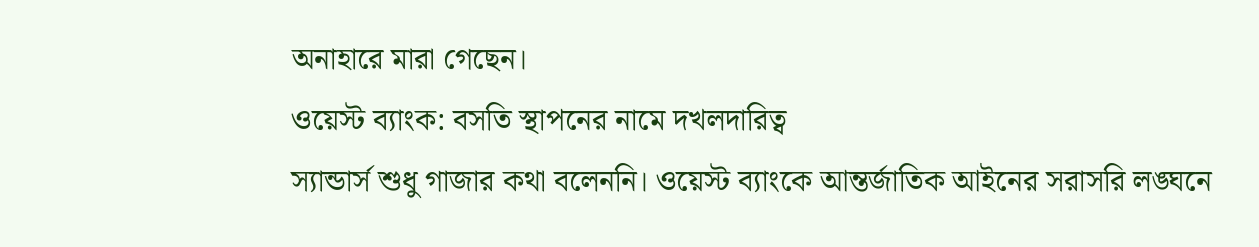অনাহারে মারা গেছেন।
ওয়েস্ট ব্যাংক: বসতি স্থাপনের নামে দখলদারিত্ব
স্যান্ডার্স শুধু গাজার কথা বলেননি। ওয়েস্ট ব্যাংকে আন্তর্জাতিক আইনের সরাসরি লঙ্ঘনে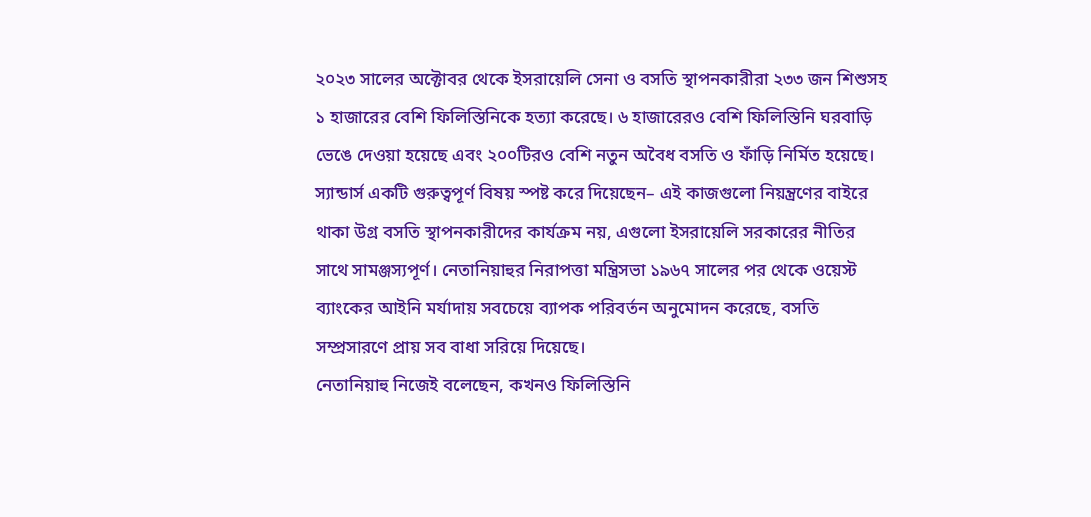২০২৩ সালের অক্টোবর থেকে ইসরায়েলি সেনা ও বসতি স্থাপনকারীরা ২৩৩ জন শিশুসহ ১ হাজারের বেশি ফিলিস্তিনিকে হত্যা করেছে। ৬ হাজারেরও বেশি ফিলিস্তিনি ঘরবাড়ি ভেঙে দেওয়া হয়েছে এবং ২০০টিরও বেশি নতুন অবৈধ বসতি ও ফাঁড়ি নির্মিত হয়েছে। স্যান্ডার্স একটি গুরুত্বপূর্ণ বিষয় স্পষ্ট করে দিয়েছেন– এই কাজগুলো নিয়ন্ত্রণের বাইরে থাকা উগ্র বসতি স্থাপনকারীদের কার্যক্রম নয়, এগুলো ইসরায়েলি সরকারের নীতির সাথে সামঞ্জস্যপূর্ণ। নেতানিয়াহুর নিরাপত্তা মন্ত্রিসভা ১৯৬৭ সালের পর থেকে ওয়েস্ট ব্যাংকের আইনি মর্যাদায় সবচেয়ে ব্যাপক পরিবর্তন অনুমোদন করেছে, বসতি সম্প্রসারণে প্রায় সব বাধা সরিয়ে দিয়েছে।
নেতানিয়াহু নিজেই বলেছেন, কখনও ফিলিস্তিনি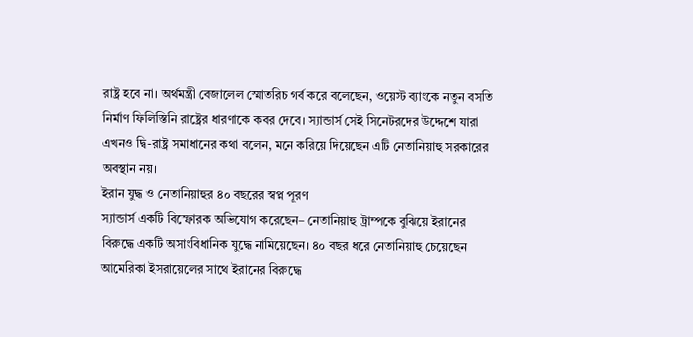রাষ্ট্র হবে না। অর্থমন্ত্রী বেজালেল স্মোতরিচ গর্ব করে বলেছেন, ওয়েস্ট ব্যাংকে নতুন বসতি নির্মাণ ফিলিস্তিনি রাষ্ট্রের ধারণাকে কবর দেবে। স্যান্ডার্স সেই সিনেটরদের উদ্দেশে যারা এখনও দ্বি-রাষ্ট্র সমাধানের কথা বলেন, মনে করিয়ে দিয়েছেন এটি নেতানিয়াহু সরকারের অবস্থান নয়।
ইরান যুদ্ধ ও নেতানিয়াহুর ৪০ বছরের স্বপ্ন পূরণ
স্যান্ডার্স একটি বিস্ফোরক অভিযোগ করেছেন– নেতানিয়াহু ট্রাম্পকে বুঝিয়ে ইরানের বিরুদ্ধে একটি অসাংবিধানিক যুদ্ধে নামিয়েছেন। ৪০ বছর ধরে নেতানিয়াহু চেয়েছেন আমেরিকা ইসরায়েলের সাথে ইরানের বিরুদ্ধে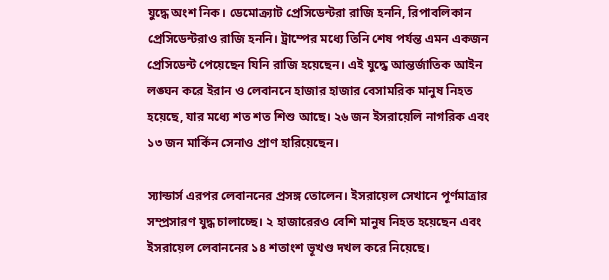যুদ্ধে অংশ নিক। ডেমোক্র্যাট প্রেসিডেন্টরা রাজি হননি, রিপাবলিকান প্রেসিডেন্টরাও রাজি হননি। ট্রাম্পের মধ্যে তিনি শেষ পর্যন্ত এমন একজন প্রেসিডেন্ট পেয়েছেন যিনি রাজি হয়েছেন। এই যুদ্ধে আন্তর্জাতিক আইন লঙ্ঘন করে ইরান ও লেবাননে হাজার হাজার বেসামরিক মানুষ নিহত হয়েছে, যার মধ্যে শত শত শিশু আছে। ২৬ জন ইসরায়েলি নাগরিক এবং ১৩ জন মার্কিন সেনাও প্রাণ হারিয়েছেন।

স্যান্ডার্স এরপর লেবাননের প্রসঙ্গ তোলেন। ইসরায়েল সেখানে পূর্ণমাত্রার সম্প্রসারণ যুদ্ধ চালাচ্ছে। ২ হাজারেরও বেশি মানুষ নিহত হয়েছেন এবং ইসরায়েল লেবাননের ১৪ শতাংশ ভূখণ্ড দখল করে নিয়েছে।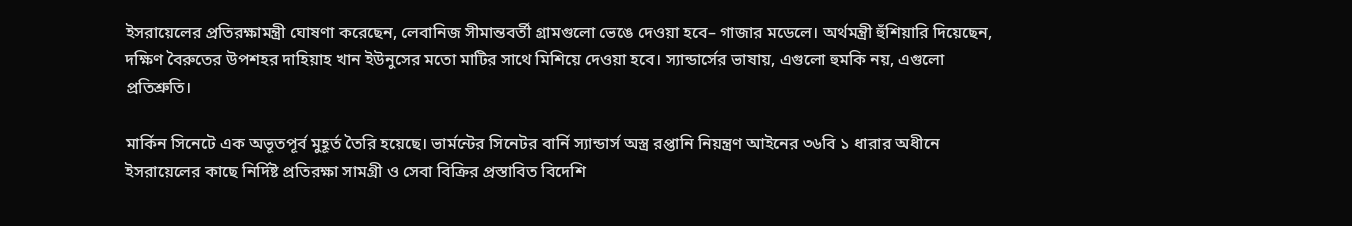ইসরায়েলের প্রতিরক্ষামন্ত্রী ঘোষণা করেছেন, লেবানিজ সীমান্তবর্তী গ্রামগুলো ভেঙে দেওয়া হবে– গাজার মডেলে। অর্থমন্ত্রী হুঁশিয়ারি দিয়েছেন, দক্ষিণ বৈরুতের উপশহর দাহিয়াহ খান ইউনুসের মতো মাটির সাথে মিশিয়ে দেওয়া হবে। স্যান্ডার্সের ভাষায়, এগুলো হুমকি নয়, এগুলো প্রতিশ্রুতি।

মার্কিন সিনেটে এক অভূতপূর্ব মুহূর্ত তৈরি হয়েছে। ভার্মন্টের সিনেটর বার্নি স্যান্ডার্স অস্ত্র রপ্তানি নিয়ন্ত্রণ আইনের ৩৬বি ১ ধারার অধীনে ইসরায়েলের কাছে নির্দিষ্ট প্রতিরক্ষা সামগ্রী ও সেবা বিক্রির প্রস্তাবিত বিদেশি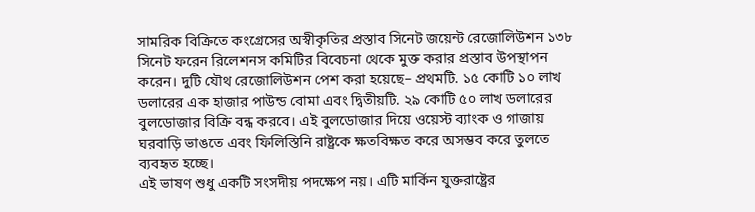সামরিক বিক্রিতে কংগ্রেসের অস্বীকৃতির প্রস্তাব সিনেট জয়েন্ট রেজোলিউশন ১৩৮ সিনেট ফরেন রিলেশনস কমিটির বিবেচনা থেকে মুক্ত করার প্রস্তাব উপস্থাপন করেন। দুটি যৌথ রেজোলিউশন পেশ করা হয়েছে– প্রথমটি. ১৫ কোটি ১০ লাখ ডলারের এক হাজার পাউন্ড বোমা এবং দ্বিতীয়টি. ২৯ কোটি ৫০ লাখ ডলারের বুলডোজার বিক্রি বন্ধ করবে। এই বুলডোজার দিয়ে ওয়েস্ট ব্যাংক ও গাজায় ঘরবাড়ি ভাঙতে এবং ফিলিস্তিনি রাষ্ট্রকে ক্ষতবিক্ষত করে অসম্ভব করে তুলতে ব্যবহৃত হচ্ছে।
এই ভাষণ শুধু একটি সংসদীয় পদক্ষেপ নয়। এটি মার্কিন যুক্তরাষ্ট্রের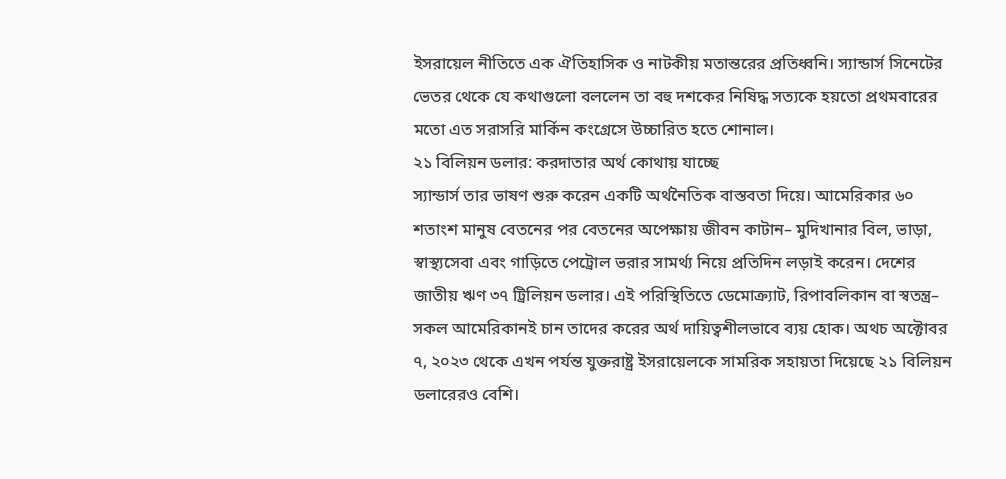ইসরায়েল নীতিতে এক ঐতিহাসিক ও নাটকীয় মতান্তরের প্রতিধ্বনি। স্যান্ডার্স সিনেটের ভেতর থেকে যে কথাগুলো বললেন তা বহু দশকের নিষিদ্ধ সত্যকে হয়তো প্রথমবারের মতো এত সরাসরি মার্কিন কংগ্রেসে উচ্চারিত হতে শোনাল।
২১ বিলিয়ন ডলার: করদাতার অর্থ কোথায় যাচ্ছে
স্যান্ডার্স তার ভাষণ শুরু করেন একটি অর্থনৈতিক বাস্তবতা দিয়ে। আমেরিকার ৬০ শতাংশ মানুষ বেতনের পর বেতনের অপেক্ষায় জীবন কাটান– মুদিখানার বিল, ভাড়া, স্বাস্থ্যসেবা এবং গাড়িতে পেট্রোল ভরার সামর্থ্য নিয়ে প্রতিদিন লড়াই করেন। দেশের জাতীয় ঋণ ৩৭ ট্রিলিয়ন ডলার। এই পরিস্থিতিতে ডেমোক্র্যাট, রিপাবলিকান বা স্বতন্ত্র– সকল আমেরিকানই চান তাদের করের অর্থ দায়িত্বশীলভাবে ব্যয় হোক। অথচ অক্টোবর ৭, ২০২৩ থেকে এখন পর্যন্ত যুক্তরাষ্ট্র ইসরায়েলকে সামরিক সহায়তা দিয়েছে ২১ বিলিয়ন ডলারেরও বেশি।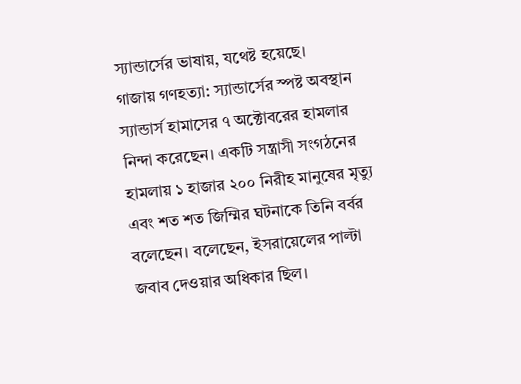স্যান্ডার্সের ভাষায়, যথেষ্ট হয়েছে।
গাজায় গণহত্যা: স্যান্ডার্সের স্পষ্ট অবস্থান
স্যান্ডার্স হামাসের ৭ অক্টোবরের হামলার নিন্দা করেছেন। একটি সন্ত্রাসী সংগঠনের হামলায় ১ হাজার ২০০ নিরীহ মানুষের মৃত্যু এবং শত শত জিম্মির ঘটনাকে তিনি বর্বর বলেছেন। বলেছেন, ইসরায়েলের পাল্টা জবাব দেওয়ার অধিকার ছিল।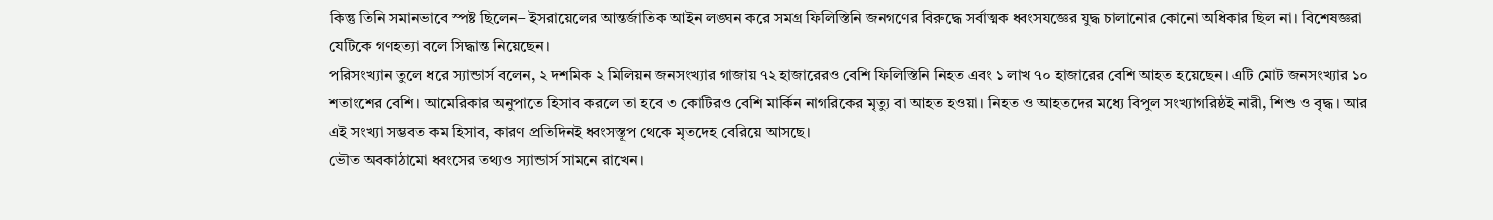কিন্তু তিনি সমানভাবে স্পষ্ট ছিলেন– ইসরায়েলের আন্তর্জাতিক আইন লঙ্ঘন করে সমগ্র ফিলিস্তিনি জনগণের বিরুদ্ধে সর্বাত্মক ধ্বংসযজ্ঞের যুদ্ধ চালানোর কোনো অধিকার ছিল না। বিশেষজ্ঞরা যেটিকে গণহত্যা বলে সিদ্ধান্ত নিয়েছেন।
পরিসংখ্যান তুলে ধরে স্যান্ডার্স বলেন, ২ দশমিক ২ মিলিয়ন জনসংখ্যার গাজায় ৭২ হাজারেরও বেশি ফিলিস্তিনি নিহত এবং ১ লাখ ৭০ হাজারের বেশি আহত হয়েছেন। এটি মোট জনসংখ্যার ১০ শতাংশের বেশি। আমেরিকার অনুপাতে হিসাব করলে তা হবে ৩ কোটিরও বেশি মার্কিন নাগরিকের মৃত্যু বা আহত হওয়া। নিহত ও আহতদের মধ্যে বিপুল সংখ্যাগরিষ্ঠই নারী, শিশু ও বৃদ্ধ। আর এই সংখ্যা সম্ভবত কম হিসাব, কারণ প্রতিদিনই ধ্বংসস্তূপ থেকে মৃতদেহ বেরিয়ে আসছে।
ভৌত অবকাঠামো ধ্বংসের তথ্যও স্যান্ডার্স সামনে রাখেন।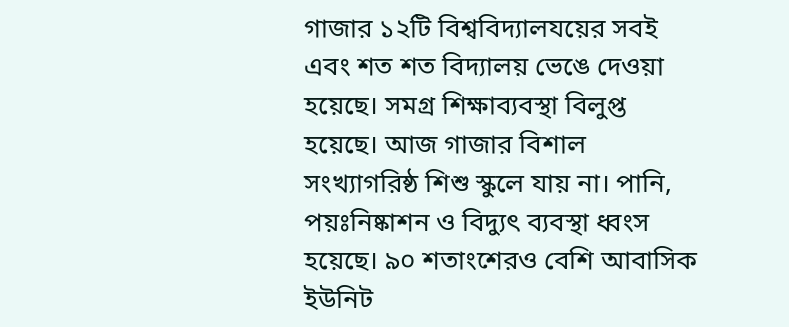গাজার ১২টি বিশ্ববিদ্যালযয়ের সবই এবং শত শত বিদ্যালয় ভেঙে দেওয়া হয়েছে। সমগ্র শিক্ষাব্যবস্থা বিলুপ্ত হয়েছে। আজ গাজার বিশাল সংখ্যাগরিষ্ঠ শিশু স্কুলে যায় না। পানি, পয়ঃনিষ্কাশন ও বিদ্যুৎ ব্যবস্থা ধ্বংস হয়েছে। ৯০ শতাংশেরও বেশি আবাসিক ইউনিট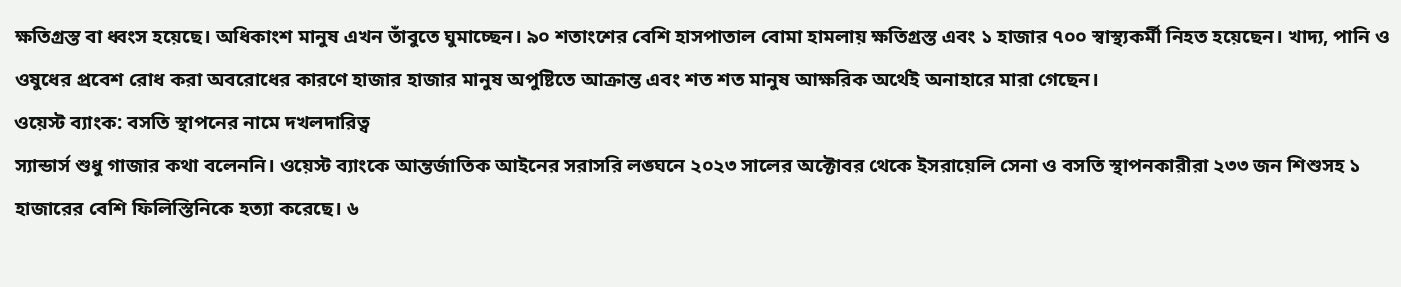ক্ষতিগ্রস্ত বা ধ্বংস হয়েছে। অধিকাংশ মানুষ এখন তাঁবুতে ঘুমাচ্ছেন। ৯০ শতাংশের বেশি হাসপাতাল বোমা হামলায় ক্ষতিগ্রস্ত এবং ১ হাজার ৭০০ স্বাস্থ্যকর্মী নিহত হয়েছেন। খাদ্য, পানি ও ওষুধের প্রবেশ রোধ করা অবরোধের কারণে হাজার হাজার মানুষ অপুষ্টিতে আক্রান্ত এবং শত শত মানুষ আক্ষরিক অর্থেই অনাহারে মারা গেছেন।
ওয়েস্ট ব্যাংক: বসতি স্থাপনের নামে দখলদারিত্ব
স্যান্ডার্স শুধু গাজার কথা বলেননি। ওয়েস্ট ব্যাংকে আন্তর্জাতিক আইনের সরাসরি লঙ্ঘনে ২০২৩ সালের অক্টোবর থেকে ইসরায়েলি সেনা ও বসতি স্থাপনকারীরা ২৩৩ জন শিশুসহ ১ হাজারের বেশি ফিলিস্তিনিকে হত্যা করেছে। ৬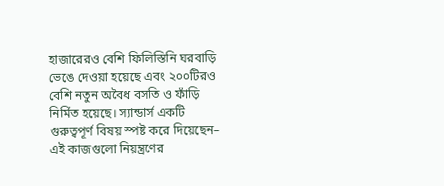হাজারেরও বেশি ফিলিস্তিনি ঘরবাড়ি ভেঙে দেওয়া হয়েছে এবং ২০০টিরও বেশি নতুন অবৈধ বসতি ও ফাঁড়ি নির্মিত হয়েছে। স্যান্ডার্স একটি গুরুত্বপূর্ণ বিষয় স্পষ্ট করে দিয়েছেন– এই কাজগুলো নিয়ন্ত্রণের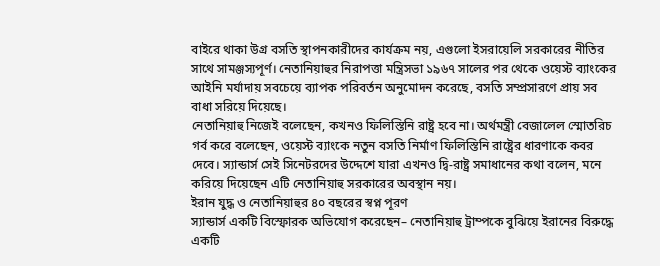বাইরে থাকা উগ্র বসতি স্থাপনকারীদের কার্যক্রম নয়, এগুলো ইসরায়েলি সরকারের নীতির সাথে সামঞ্জস্যপূর্ণ। নেতানিয়াহুর নিরাপত্তা মন্ত্রিসভা ১৯৬৭ সালের পর থেকে ওয়েস্ট ব্যাংকের আইনি মর্যাদায় সবচেয়ে ব্যাপক পরিবর্তন অনুমোদন করেছে, বসতি সম্প্রসারণে প্রায় সব বাধা সরিয়ে দিয়েছে।
নেতানিয়াহু নিজেই বলেছেন, কখনও ফিলিস্তিনি রাষ্ট্র হবে না। অর্থমন্ত্রী বেজালেল স্মোতরিচ গর্ব করে বলেছেন, ওয়েস্ট ব্যাংকে নতুন বসতি নির্মাণ ফিলিস্তিনি রাষ্ট্রের ধারণাকে কবর দেবে। স্যান্ডার্স সেই সিনেটরদের উদ্দেশে যারা এখনও দ্বি-রাষ্ট্র সমাধানের কথা বলেন, মনে করিয়ে দিয়েছেন এটি নেতানিয়াহু সরকারের অবস্থান নয়।
ইরান যুদ্ধ ও নেতানিয়াহুর ৪০ বছরের স্বপ্ন পূরণ
স্যান্ডার্স একটি বিস্ফোরক অভিযোগ করেছেন– নেতানিয়াহু ট্রাম্পকে বুঝিয়ে ইরানের বিরুদ্ধে একটি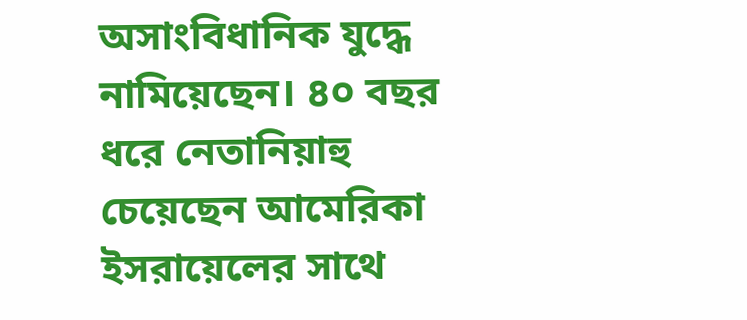অসাংবিধানিক যুদ্ধে নামিয়েছেন। ৪০ বছর ধরে নেতানিয়াহু চেয়েছেন আমেরিকা ইসরায়েলের সাথে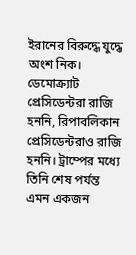ইরানের বিরুদ্ধে যুদ্ধে অংশ নিক। ডেমোক্র্যাট প্রেসিডেন্টরা রাজি হননি, রিপাবলিকান প্রেসিডেন্টরাও রাজি হননি। ট্রাম্পের মধ্যে তিনি শেষ পর্যন্ত এমন একজন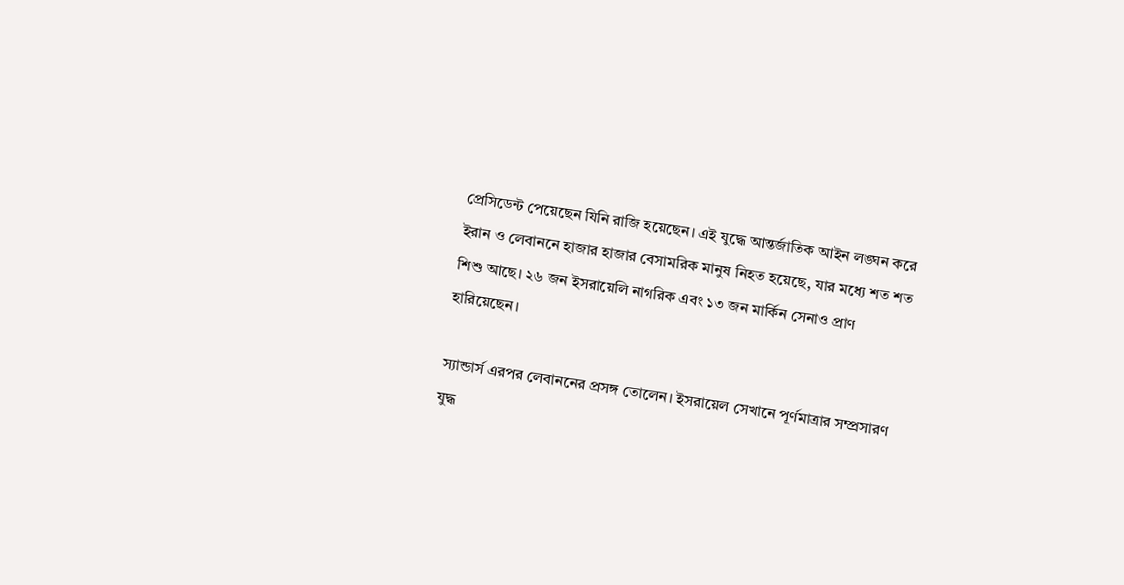প্রেসিডেন্ট পেয়েছেন যিনি রাজি হয়েছেন। এই যুদ্ধে আন্তর্জাতিক আইন লঙ্ঘন করে ইরান ও লেবাননে হাজার হাজার বেসামরিক মানুষ নিহত হয়েছে, যার মধ্যে শত শত শিশু আছে। ২৬ জন ইসরায়েলি নাগরিক এবং ১৩ জন মার্কিন সেনাও প্রাণ হারিয়েছেন।

স্যান্ডার্স এরপর লেবাননের প্রসঙ্গ তোলেন। ইসরায়েল সেখানে পূর্ণমাত্রার সম্প্রসারণ যুদ্ধ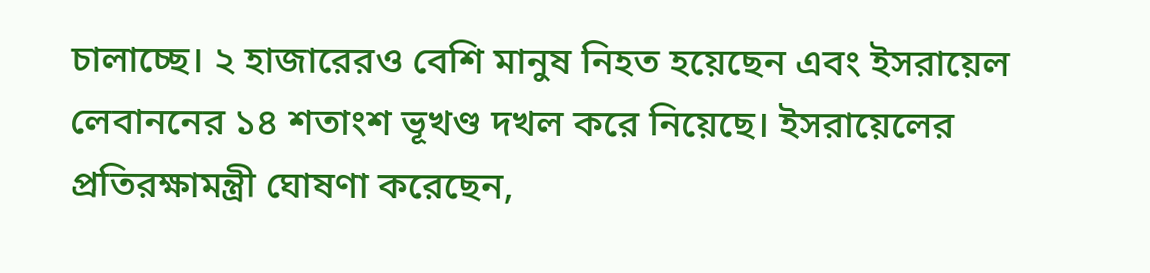চালাচ্ছে। ২ হাজারেরও বেশি মানুষ নিহত হয়েছেন এবং ইসরায়েল লেবাননের ১৪ শতাংশ ভূখণ্ড দখল করে নিয়েছে। ইসরায়েলের প্রতিরক্ষামন্ত্রী ঘোষণা করেছেন,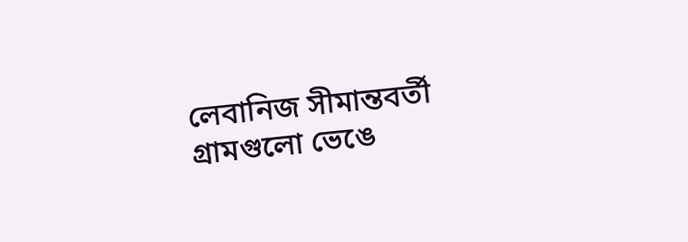লেবানিজ সীমান্তবর্তী গ্রামগুলো ভেঙে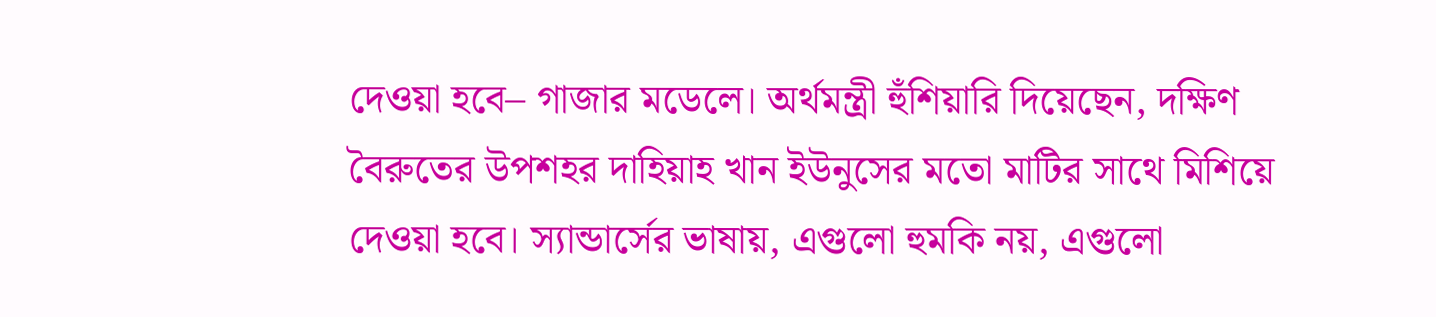দেওয়া হবে– গাজার মডেলে। অর্থমন্ত্রী হুঁশিয়ারি দিয়েছেন, দক্ষিণ বৈরুতের উপশহর দাহিয়াহ খান ইউনুসের মতো মাটির সাথে মিশিয়ে দেওয়া হবে। স্যান্ডার্সের ভাষায়, এগুলো হুমকি নয়, এগুলো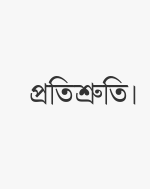প্রতিশ্রুতি।